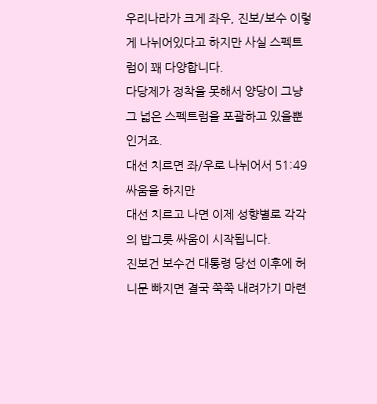우리나라가 크게 좌우, 진보/보수 이렇게 나뉘어있다고 하지만 사실 스펙트럼이 꽤 다양합니다.
다당제가 정착을 못해서 양당이 그냥 그 넓은 스펙트럼을 포괄하고 있을뿐인거죠.
대선 치르면 좌/우로 나뉘어서 51:49 싸움을 하지만
대선 치르고 나면 이제 성향별로 각각의 밥그릇 싸움이 시작됩니다.
진보건 보수건 대통령 당선 이후에 허니문 빠지면 결국 쭉쭉 내려가기 마련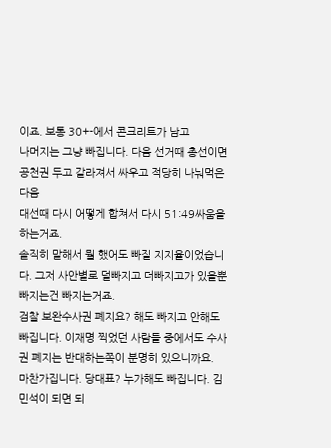이죠. 보통 30+-에서 콘크리트가 남고
나머지는 그냥 빠집니다. 다음 선거때 총선이면 공천권 두고 갈라져서 싸우고 적당히 나눠먹은다음
대선때 다시 어떻게 합쳐서 다시 51:49싸움을 하는거죠.
솔직히 말해서 뭘 했어도 빠질 지지율이었습니다. 그저 사안별로 덜빠지고 더빠지고가 있을뿐 빠지는건 빠지는거죠.
검찰 보완수사권 폐지요? 해도 빠지고 안해도 빠집니다. 이재명 찍었던 사람들 중에서도 수사권 폐지는 반대하는쪽이 분명히 있으니까요.
마찬가집니다. 당대표? 누가해도 빠집니다. 김민석이 되면 되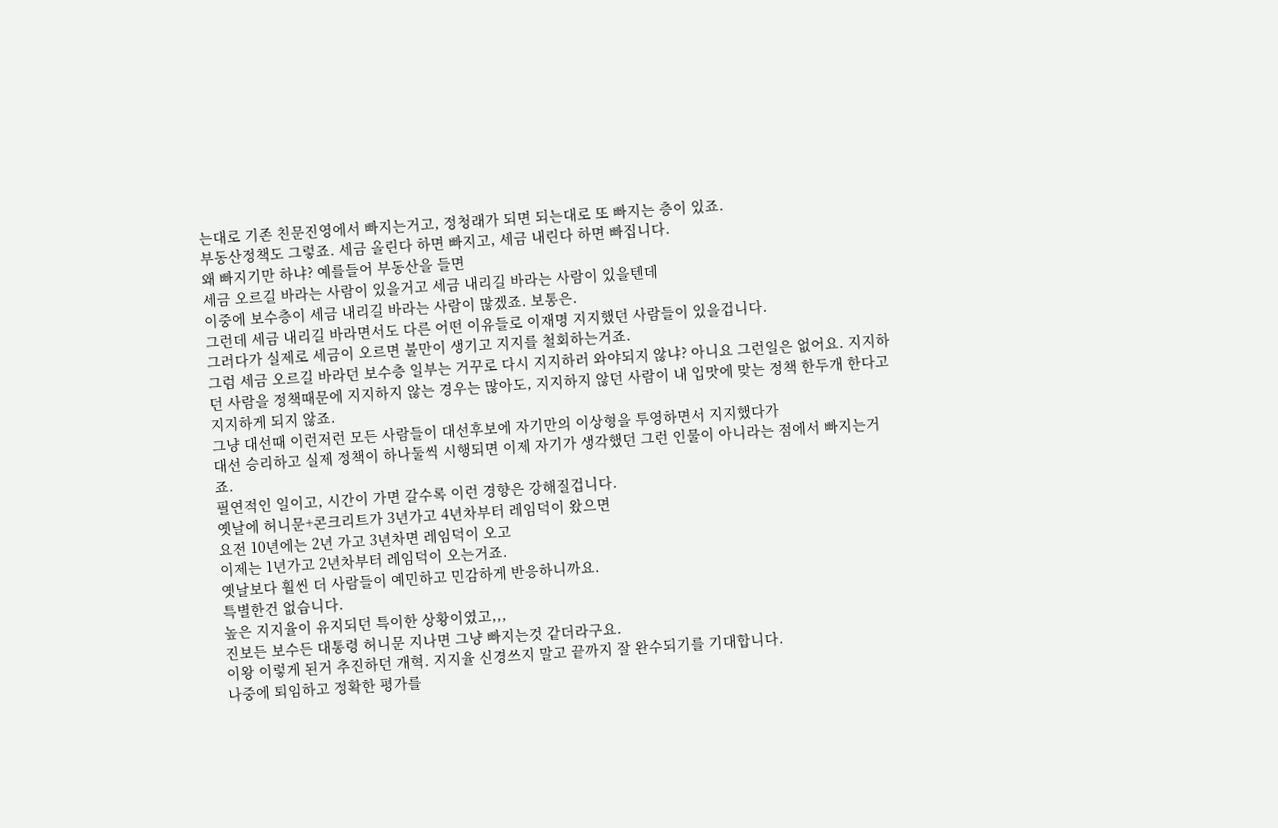는대로 기존 친문진영에서 빠지는거고, 정청래가 되면 되는대로 또 빠지는 층이 있죠.
부동산정책도 그렇죠. 세금 올린다 하면 빠지고, 세금 내린다 하면 빠집니다.
왜 빠지기만 하냐? 예를들어 부동산을 들면
세금 오르길 바라는 사람이 있을거고 세금 내리길 바라는 사람이 있을텐데
이중에 보수층이 세금 내리길 바라는 사람이 많겠죠. 보통은.
그런데 세금 내리길 바라면서도 다른 어떤 이유들로 이재명 지지했던 사람들이 있을겁니다.
그러다가 실제로 세금이 오르면 불만이 생기고 지지를 철회하는거죠.
그럼 세금 오르길 바라던 보수층 일부는 거꾸로 다시 지지하러 와야되지 않냐? 아니요 그런일은 없어요. 지지하던 사람을 정책때문에 지지하지 않는 경우는 많아도, 지지하지 않던 사람이 내 입맛에 맞는 정책 한두개 한다고 지지하게 되지 않죠.
그냥 대선때 이런저런 모든 사람들이 대선후보에 자기만의 이상형을 투영하면서 지지했다가
대선 승리하고 실제 정책이 하나둘씩 시행되면 이제 자기가 생각했던 그런 인물이 아니라는 점에서 빠지는거죠.
필연적인 일이고, 시간이 가면 갈수록 이런 경향은 강해질겁니다.
옛날에 허니문+콘크리트가 3년가고 4년차부터 레임덕이 왔으면
요전 10년에는 2년 가고 3년차면 레임덕이 오고
이제는 1년가고 2년차부터 레임덕이 오는거죠.
옛날보다 훨씬 더 사람들이 예민하고 민감하게 반응하니까요.
특별한건 없습니다.
높은 지지율이 유지되던 특이한 상황이였고,,,
진보든 보수든 대통령 허니문 지나면 그냥 빠지는것 같더라구요.
이왕 이렇게 된거 추진하던 개혁. 지지율 신경쓰지 말고 끝까지 잘 완수되기를 기대합니다.
나중에 퇴임하고 정확한 평가를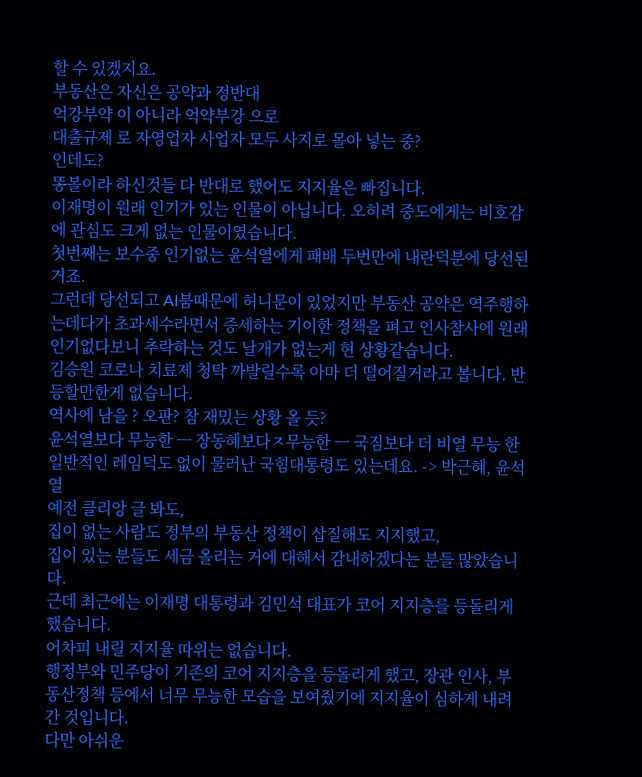할 수 있겠지요.
부동산은 자신은 공약과 정반대
억강부약 이 아니라 억약부강 으로
대출규제 로 자영업자 사업자 모두 사지로 몰아 넣는 중?
인데도?
똥볼이라 하신것들 다 반대로 했어도 지지율은 빠집니다.
이재명이 원래 인기가 있는 인물이 아닙니다. 오히려 중도에게는 비호감에 관심도 크게 없는 인물이였습니다.
첫번째는 보수중 인기없는 윤석열에게 패배 두번만에 내란덕분에 당선된거죠.
그런데 당선되고 AI붐때문에 허니문이 있었지만 부동산 공약은 역주행하는데다가 초과세수라면서 증세하는 기이한 정책을 펴고 인사참사에 원래 인기없다보니 추락하는 것도 날개가 없는게 현 상황같습니다.
김승원 코로나 치료제 청탁 까발릴수록 아마 더 떨어질거라고 봅니다. 반등할만한게 없습니다.
역사에 남을 ? 오판? 참 재밌는 상황 올 듯?
윤석열보다 무능한 ㅡ 장동혜보다ㅈ무능한 ㅡ 국짐보다 더 비열 무능 한
일반적인 레임덕도 없이 물러난 국힘대통령도 있는데요. -> 박근혜, 윤석열
예전 클리앙 글 봐도,
집이 없는 사람도 정부의 부동산 정책이 삽질해도 지지했고,
집이 있는 분들도 세금 올리는 거에 대해서 감내하겠다는 분들 많았습니다.
근데 최근에는 이재명 대통령과 김민석 대표가 코어 지지층를 등돌리게 했습니다.
어차피 내릴 지지율 따위는 없습니다.
행정부와 민주당이 기존의 코어 지지층을 등돌리게 했고, 장관 인사, 부동산정책 등에서 너무 무능한 모습을 보여줬기에 지지율이 심하게 내려간 것입니다.
다만 아쉬운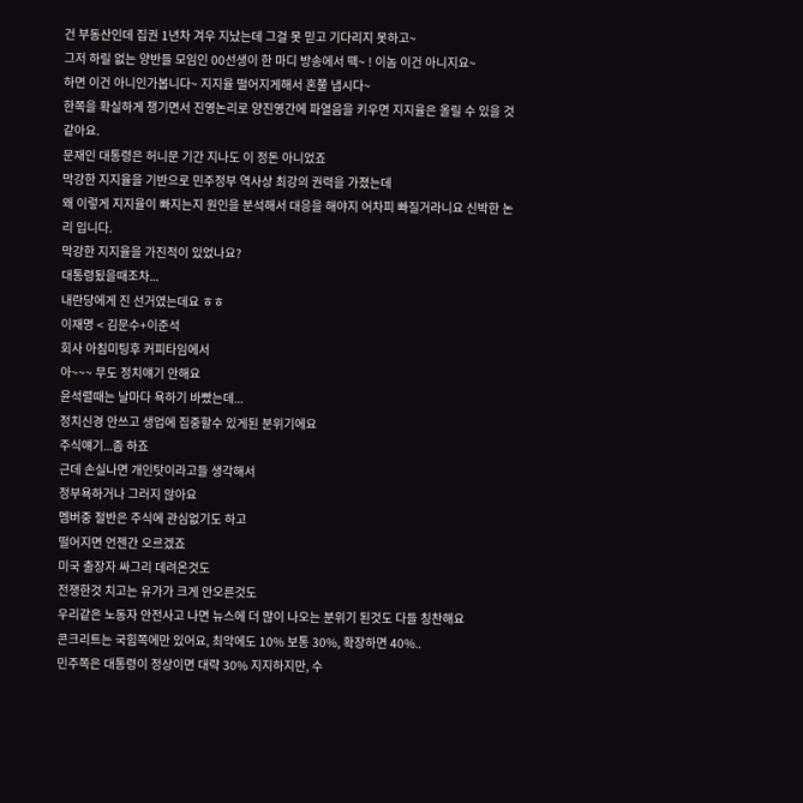건 부동산인데 집권 1년차 겨우 지났는데 그걸 못 믿고 기다리지 못하고~
그저 하릴 없는 양반들 모임인 00선생이 한 마디 방송에서 뗵~ ! 이놈 이건 아니지요~
하면 이건 아니인가봅니다~ 지지율 떨어지게해서 혼쭐 냅시다~
한쪽을 확실하게 챙기면서 진영논리로 양진영간에 파열음을 키우면 지지율은 올릴 수 있을 것 같아요.
문재인 대통령은 허니문 기간 지나도 이 정돈 아니었죠
막강한 지지율을 기반으로 민주정부 역사상 최강의 권력을 가졌는데
왜 이렇게 지지율이 빠지는지 원인을 분석해서 대응을 해야지 어차피 빠질거라니요 신박한 논리 입니다.
막강한 지지율을 가진적이 있었나요?
대통령됬을때조차...
내란당에게 진 선거였는데요 ㅎㅎ
이재명 < 김문수+이준석
회사 아침미팅후 커피타임에서
아~~~ 무도 정치얘기 안해요
윤석렬때는 날마다 욕하기 바빴는데...
정치신경 안쓰고 생업에 집중할수 있게된 분위기에요
주식얘기...좀 하죠
근데 손실나면 개인탓이라고들 생각해서
정부욕하거나 그러지 않아요
멤버중 절반은 주식에 관심없기도 하고
떨어지면 언젠간 오르겠죠
미국 출장자 싸그리 데려온것도
전쟁한것 치고는 유가가 크게 안오른것도
우리같은 노동자 안전사고 나면 뉴스에 더 많이 나오는 분위기 된것도 다들 칭찬해요
콘크리트는 국힘쪽에만 있어요, 최악에도 10% 보통 30%, 확장하면 40%..
민주쪽은 대통령이 정상이면 대략 30% 지지하지만, 수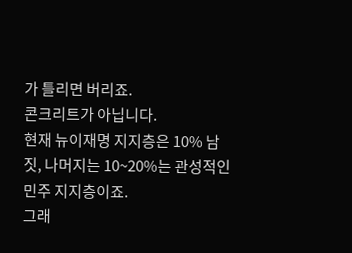가 틀리면 버리죠.
콘크리트가 아닙니다.
현재 뉴이재명 지지층은 10% 남짓, 나머지는 10~20%는 관성적인 민주 지지층이죠.
그래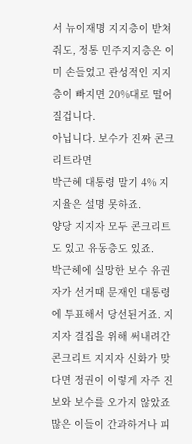서 뉴이재명 지지층이 받쳐줘도, 정통 민주지지층은 이미 손들었고 관성적인 지지층이 빠지면 20%대로 떨어질겁니다.
아닙니다. 보수가 진짜 콘크리트라면
박근혜 대통령 말기 4% 지지율은 설명 못하죠.
양당 지지자 모두 콘크리트도 있고 유동층도 있죠.
박근헤에 실망한 보수 유권자가 선거때 문재인 대통령에 투표해서 당선된거죠. 지지자 결집을 위해 써내려간 콘크리트 지지자 신화가 맞다면 정권이 이렇게 자주 진보와 보수를 오가지 않았죠
많은 이들이 간과하거나 피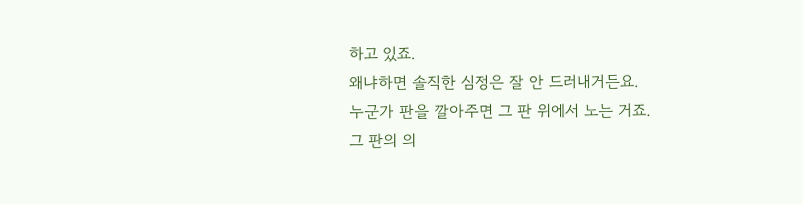하고 있죠.
왜냐하면 솔직한 심정은 잘 안 드러내거든요.
누군가 판을 깔아주면 그 판 위에서 노는 거죠.
그 판의 의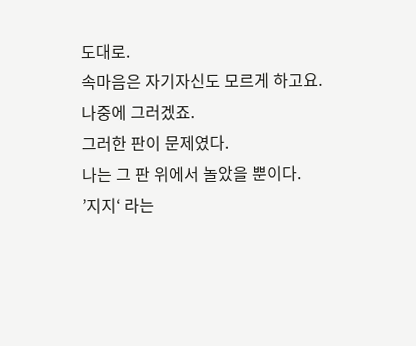도대로.
속마음은 자기자신도 모르게 하고요.
나중에 그러겠죠.
그러한 판이 문제였다.
나는 그 판 위에서 놀았을 뿐이다.
’지지‘ 라는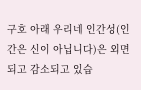구호 아래 우리네 인간성(인간은 신이 아닙니다)은 외면되고 감소되고 있습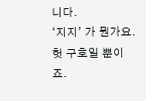니다.
‘지지’ 가 뭔가요. 헛 구호일 뿐이죠.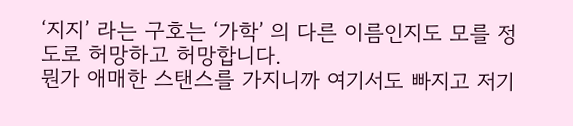‘지지’ 라는 구호는 ‘가학’ 의 다른 이름인지도 모를 정도로 허망하고 허망합니다.
뭔가 애매한 스탠스를 가지니까 여기서도 빠지고 저기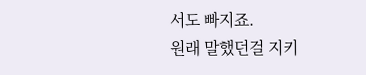서도 빠지죠.
원래 말했던걸 지키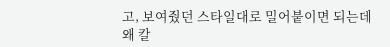고, 보여줬던 스타일대로 밀어붙이면 되는데 왜 칼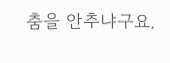춤을 안추냐구요.